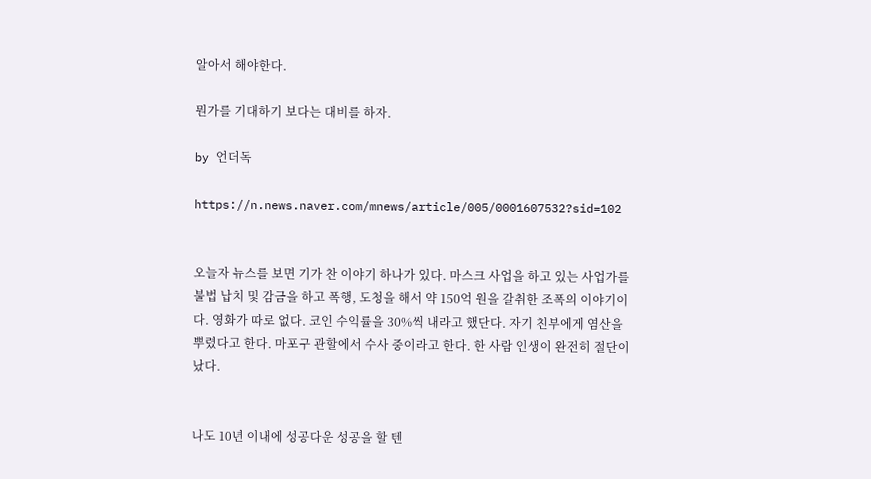알아서 해야한다.

뭔가를 기대하기 보다는 대비를 하자.

by 언더독

https://n.news.naver.com/mnews/article/005/0001607532?sid=102


오늘자 뉴스를 보면 기가 찬 이야기 하나가 있다. 마스크 사업을 하고 있는 사업가를 불법 납치 및 감금을 하고 폭행, 도청을 해서 약 150억 원을 갈취한 조폭의 이야기이다. 영화가 따로 없다. 코인 수익률을 30%씩 내라고 했단다. 자기 친부에게 염산을 뿌렸다고 한다. 마포구 관할에서 수사 중이라고 한다. 한 사람 인생이 완전히 절단이 났다.


나도 10년 이내에 성공다운 성공을 할 텐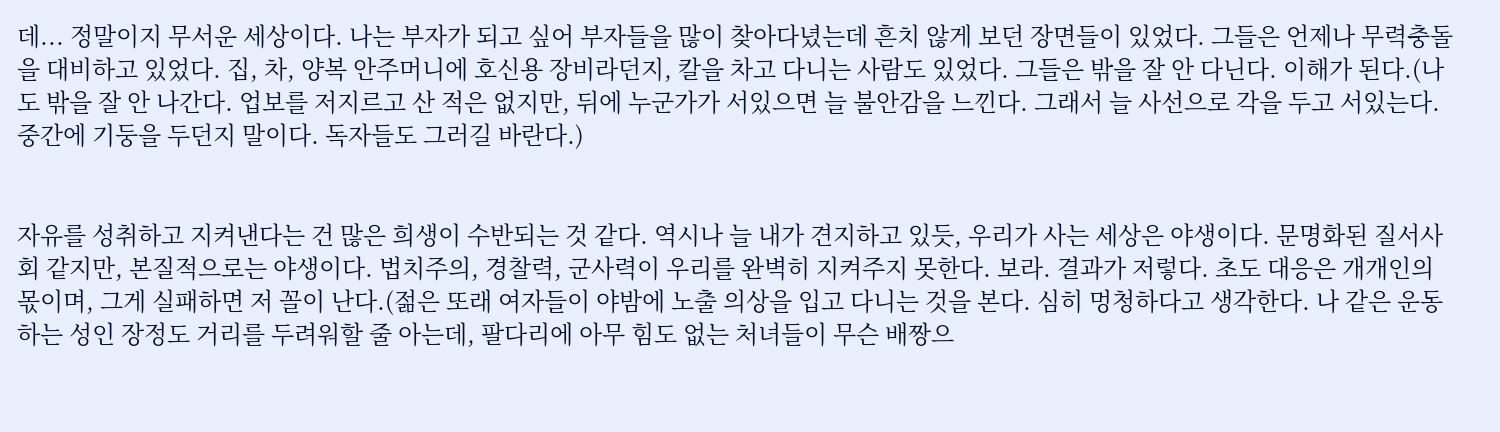데... 정말이지 무서운 세상이다. 나는 부자가 되고 싶어 부자들을 많이 찾아다녔는데 흔치 않게 보던 장면들이 있었다. 그들은 언제나 무력충돌을 대비하고 있었다. 집, 차, 양복 안주머니에 호신용 장비라던지, 칼을 차고 다니는 사람도 있었다. 그들은 밖을 잘 안 다닌다. 이해가 된다.(나도 밖을 잘 안 나간다. 업보를 저지르고 산 적은 없지만, 뒤에 누군가가 서있으면 늘 불안감을 느낀다. 그래서 늘 사선으로 각을 두고 서있는다. 중간에 기둥을 두던지 말이다. 독자들도 그러길 바란다.)


자유를 성취하고 지켜낸다는 건 많은 희생이 수반되는 것 같다. 역시나 늘 내가 견지하고 있듯, 우리가 사는 세상은 야생이다. 문명화된 질서사회 같지만, 본질적으로는 야생이다. 법치주의, 경찰력, 군사력이 우리를 완벽히 지켜주지 못한다. 보라. 결과가 저렇다. 초도 대응은 개개인의 몫이며, 그게 실패하면 저 꼴이 난다.(젊은 또래 여자들이 야밤에 노출 의상을 입고 다니는 것을 본다. 심히 멍청하다고 생각한다. 나 같은 운동하는 성인 장정도 거리를 두려워할 줄 아는데, 팔다리에 아무 힘도 없는 처녀들이 무슨 배짱으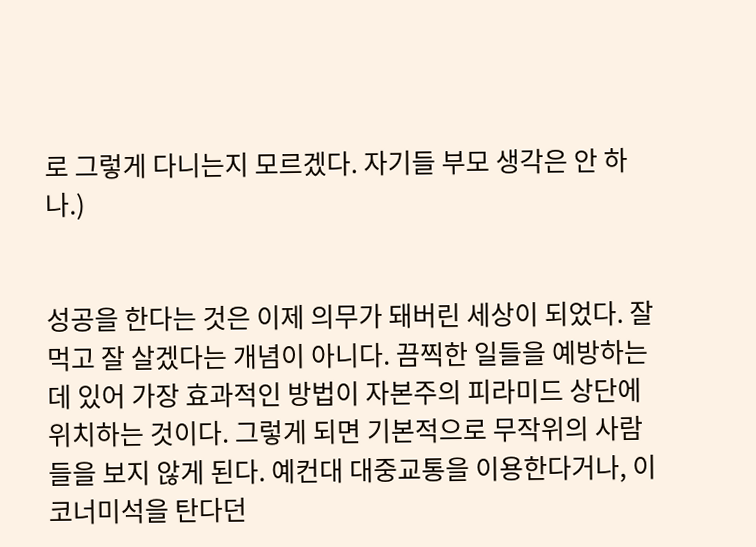로 그렇게 다니는지 모르겠다. 자기들 부모 생각은 안 하나.)


성공을 한다는 것은 이제 의무가 돼버린 세상이 되었다. 잘 먹고 잘 살겠다는 개념이 아니다. 끔찍한 일들을 예방하는 데 있어 가장 효과적인 방법이 자본주의 피라미드 상단에 위치하는 것이다. 그렇게 되면 기본적으로 무작위의 사람들을 보지 않게 된다. 예컨대 대중교통을 이용한다거나, 이코너미석을 탄다던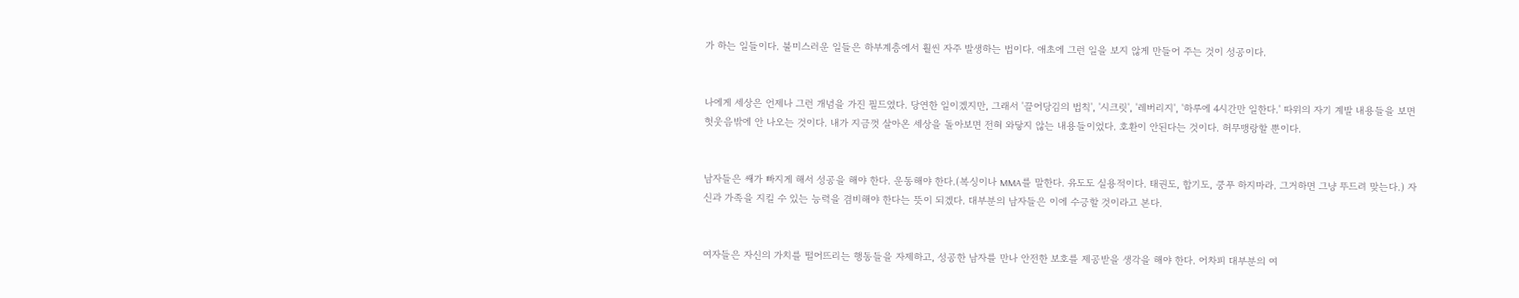가 하는 일들이다. 불미스러운 일들은 하부계층에서 훨씬 자주 발생하는 법이다. 애초에 그런 일을 보지 않게 만들어 주는 것이 성공이다.


나에게 세상은 언제나 그런 개념을 가진 필드였다. 당연한 일이겠지만, 그래서 '끌어당김의 법칙', '시크릿', '레버리지', '하루에 4시간만 일한다.' 따위의 자기 계발 내용들을 보면 헛웃음밖에 안 나오는 것이다. 내가 지금껏 살아온 세상을 돌아보면 전혀 와닿지 않는 내용들이었다. 호환이 안된다는 것이다. 허무맹랑할 뿐이다.


남자들은 쌔가 빠지게 해서 성공을 해야 한다. 운동해야 한다.(복싱이나 MMA를 말한다. 유도도 실용적이다. 태권도, 합기도, 쿵푸 하지마라. 그거하면 그냥 뚜드려 맞는다.) 자신과 가족을 지킬 수 있는 능력을 겸비해야 한다는 뜻이 되겠다. 대부분의 남자들은 이에 수긍할 것이라고 본다.


여자들은 자신의 가치를 떨어뜨리는 행동들을 자제하고, 성공한 남자를 만나 안전한 보호를 제공받을 생각을 해야 한다. 어차피 대부분의 여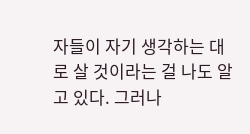자들이 자기 생각하는 대로 살 것이라는 걸 나도 알고 있다. 그러나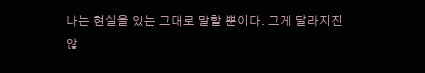나는 현실을 있는 그대로 말할 뿐이다. 그게 달라지진 않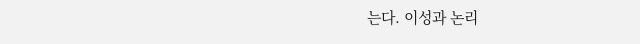는다. 이성과 논리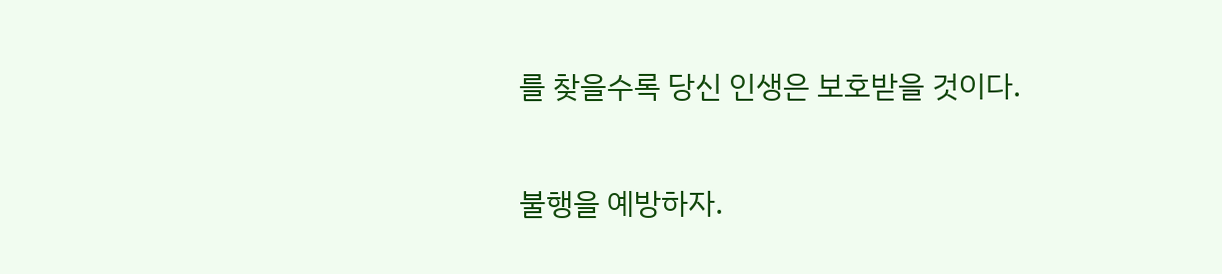를 찾을수록 당신 인생은 보호받을 것이다.


불행을 예방하자.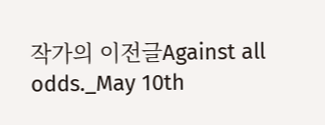작가의 이전글Against all odds._May 10th